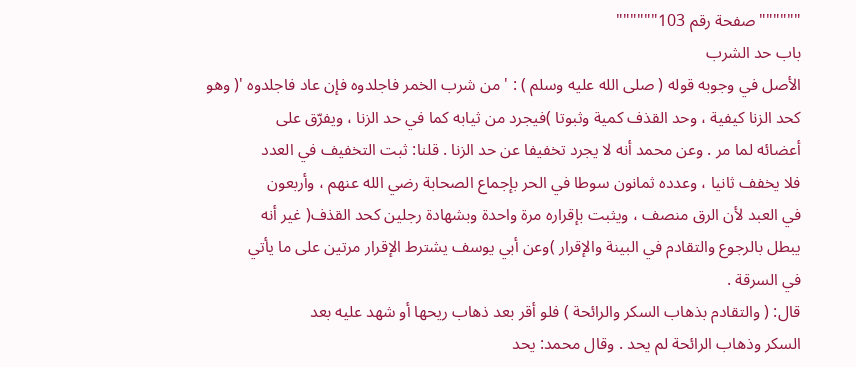""""""صفحة رقم 103""""""
باب حد الشرب
الأصل في وجوبه قوله ( صلى الله عليه وسلم ) : ' من شرب الخمر فاجلدوه فإن عاد فاجلدوه '( وهو
كحد الزنا كيفية ، وحد القذف كمية وثبوتا )فيجرد من ثيابه كما في حد الزنا ، ويفرّق على
أعضائه لما مر . وعن محمد أنه لا يجرد تخفيفا عن حد الزنا . قلنا: ثبت التخفيف في العدد
فلا يخفف ثانيا ، وعدده ثمانون سوطا في الحر بإجماع الصحابة رضي الله عنهم ، وأربعون
في العبد لأن الرق منصف ، ويثبت بإقراره مرة واحدة وبشهادة رجلين كحد القذف( غير أنه
يبطل بالرجوع والتقادم في البينة والإقرار )وعن أبي يوسف يشترط الإقرار مرتين على ما يأتي
في السرقة .
قال: ( والتقادم بذهاب السكر والرائحة ) فلو أقر بعد ذهاب ريحها أو شهد عليه بعد
السكر وذهاب الرائحة لم يحد . وقال محمد: يحد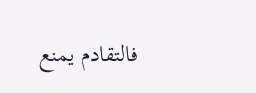فالتقادم يمنع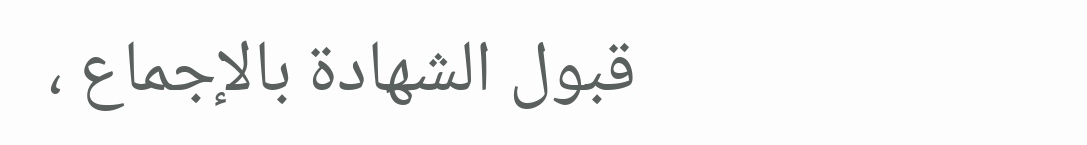قبول الشهادة بالإجماع ،